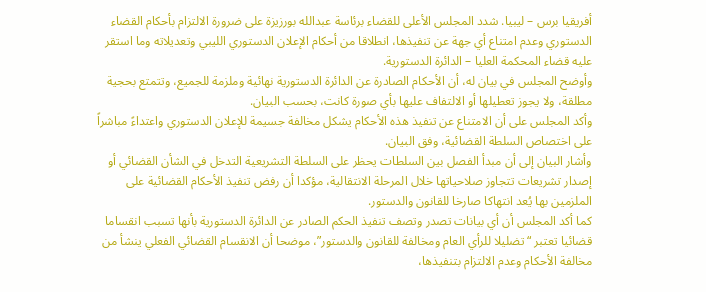أفريقيا برس – ليبيا. شدد المجلس الأعلى للقضاء برئاسة عبدالله بورزيزة على ضرورة الالتزام بأحكام القضاء الدستوري وعدم امتناع أي جهة عن تنفيذها، انطلاقا من أحكام الإعلان الدستوري الليبي وتعديلاته وما استقر عليه قضاء المحكمة العليا – الدائرة الدستورية.
وأوضح المجلس في بيان له، أن الأحكام الصادرة عن الدائرة الدستورية نهائية وملزمة للجميع، وتتمتع بحجية مطلقة، ولا يجوز تعطيلها أو الالتفاف عليها بأي صورة كانت، بحسب البيان.
وأكد المجلس على أن الامتناع عن تنفيذ هذه الأحكام يشكل مخالفة جسيمة للإعلان الدستوري واعتداءً مباشراً على اختصاص السلطة القضائية، وفق البيان.
وأشار البيان إلى أن مبدأ الفصل بين السلطات يحظر على السلطة التشريعية التدخل في الشأن القضائي أو إصدار تشريعات تتجاوز صلاحياتها خلال المرحلة الانتقالية، مؤكدا أن رفض تنفيذ الأحكام القضائية على الملزمين بها يُعد انتهاكا صارخا للقانون والدستور.
كما أكد المجلس أن أي بيانات تصدر وتصف تنفيذ الحكم الصادر عن الدائرة الدستورية بأنها تسبب انقساما قضائيا تعتبر “تضليلا للرأي العام ومخالفة للقانون والدستور”، موضحا أن الانقسام القضائي الفعلي ينشأ من مخالفة الأحكام وعدم الالتزام بتنفيذها،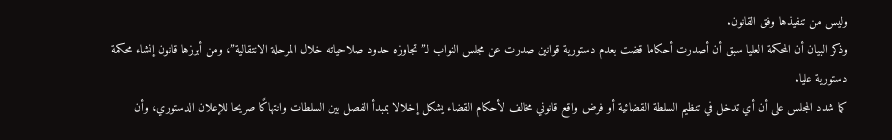وليس من تنفيذها وفق القانون.
وذكر البيان أن المحكمة العليا سبق أن أصدرت أحكاما قضت بعدم دستورية قوانين صدرت عن مجلس النواب لـ”تجاوزه حدود صلاحياته خلال المرحلة الانتقالية”، ومن أبرزها قانون إنشاء محكمة دستورية عليا.
كما شدد المجلس على أن أي تدخل في تنظيم السلطة القضائية أو فرض واقع قانوني مخالف لأحكام القضاء يشكل إخلالا بمبدأ الفصل بين السلطات وانتهاكًا صريحا للإعلان الدستوري، وأن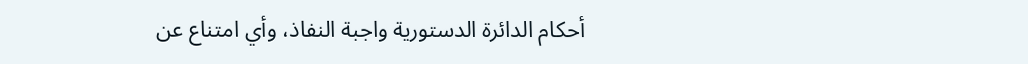أحكام الدائرة الدستورية واجبة النفاذ، وأي امتناع عن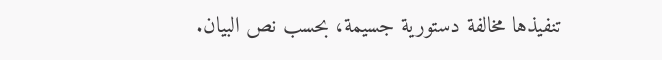تنفيذها مخالفة دستورية جسيمة، بحسب نص البيان.